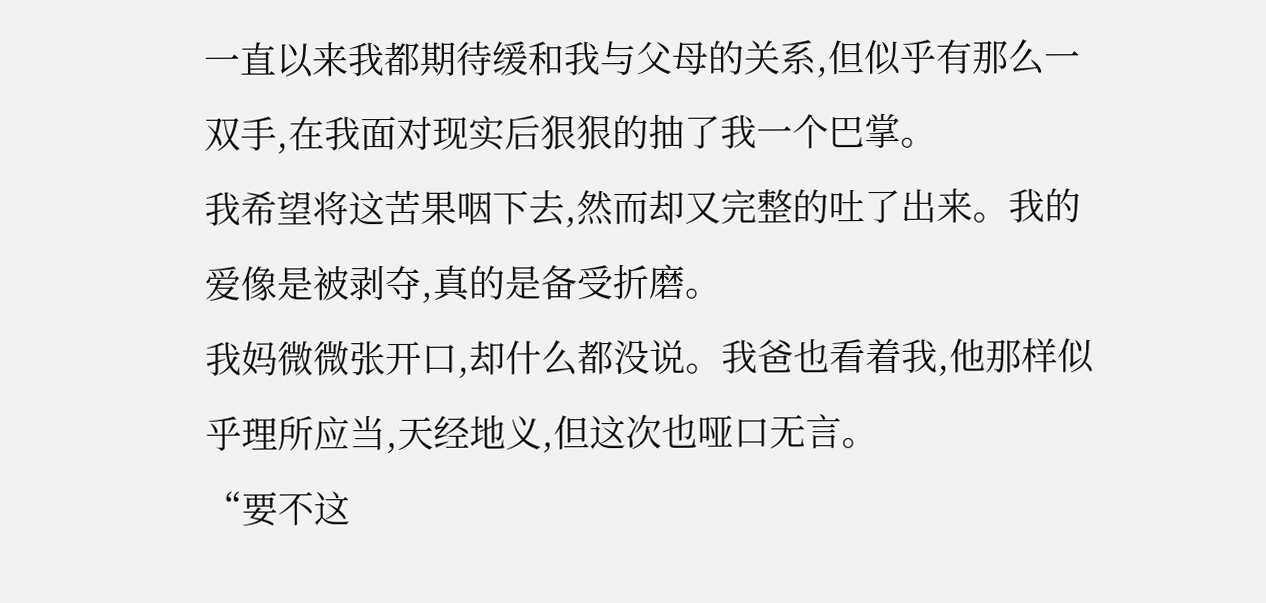一直以来我都期待缓和我与父母的关系,但似乎有那么一双手,在我面对现实后狠狠的抽了我一个巴掌。
我希望将这苦果咽下去,然而却又完整的吐了出来。我的爱像是被剥夺,真的是备受折磨。
我妈微微张开口,却什么都没说。我爸也看着我,他那样似乎理所应当,天经地义,但这次也哑口无言。
“要不这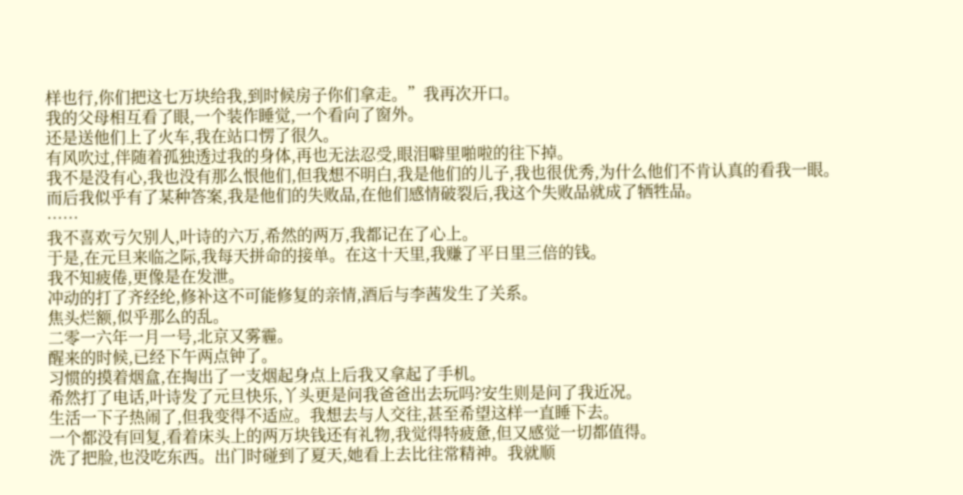样也行,你们把这七万块给我,到时候房子你们拿走。”我再次开口。
我的父母相互看了眼,一个装作睡觉,一个看向了窗外。
还是送他们上了火车,我在站口愣了很久。
有风吹过,伴随着孤独透过我的身体,再也无法忍受,眼泪噼里啪啦的往下掉。
我不是没有心,我也没有那么恨他们,但我想不明白,我是他们的儿子,我也很优秀,为什么他们不肯认真的看我一眼。
而后我似乎有了某种答案,我是他们的失败品,在他们感情破裂后,我这个失败品就成了牺牲品。
……
我不喜欢亏欠别人,叶诗的六万,希然的两万,我都记在了心上。
于是,在元旦来临之际,我每天拼命的接单。在这十天里,我赚了平日里三倍的钱。
我不知疲倦,更像是在发泄。
冲动的打了齐经纶,修补这不可能修复的亲情,酒后与李茜发生了关系。
焦头烂额,似乎那么的乱。
二零一六年一月一号,北京又雾霾。
醒来的时候,已经下午两点钟了。
习惯的摸着烟盒,在掏出了一支烟起身点上后我又拿起了手机。
希然打了电话,叶诗发了元旦快乐,丫头更是问我爸爸出去玩吗?安生则是问了我近况。
生活一下子热闹了,但我变得不适应。我想去与人交往,甚至希望这样一直睡下去。
一个都没有回复,看着床头上的两万块钱还有礼物,我觉得特疲惫,但又感觉一切都值得。
洗了把脸,也没吃东西。出门时碰到了夏天,她看上去比往常精神。我就顺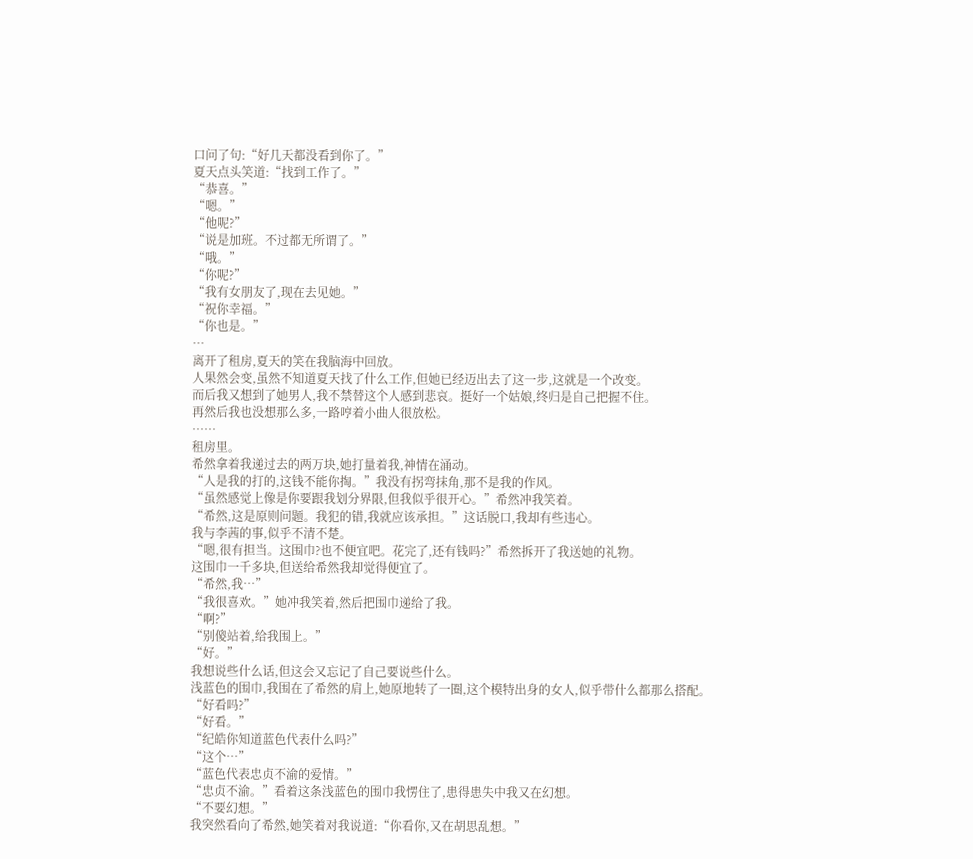口问了句:“好几天都没看到你了。”
夏天点头笑道:“找到工作了。”
“恭喜。”
“嗯。”
“他呢?”
“说是加班。不过都无所谓了。”
“哦。”
“你呢?”
“我有女朋友了,现在去见她。”
“祝你幸福。”
“你也是。”
…
离开了租房,夏天的笑在我脑海中回放。
人果然会变,虽然不知道夏天找了什么工作,但她已经迈出去了这一步,这就是一个改变。
而后我又想到了她男人,我不禁替这个人感到悲哀。挺好一个姑娘,终归是自己把握不住。
再然后我也没想那么多,一路哼着小曲人很放松。
……
租房里。
希然拿着我递过去的两万块,她打量着我,神情在涌动。
“人是我的打的,这钱不能你掏。”我没有拐弯抹角,那不是我的作风。
“虽然感觉上像是你要跟我划分界限,但我似乎很开心。”希然冲我笑着。
“希然,这是原则问题。我犯的错,我就应该承担。”这话脱口,我却有些违心。
我与李茜的事,似乎不清不楚。
“嗯,很有担当。这围巾?也不便宜吧。花完了,还有钱吗?”希然拆开了我送她的礼物。
这围巾一千多块,但送给希然我却觉得便宜了。
“希然,我…”
“我很喜欢。”她冲我笑着,然后把围巾递给了我。
“啊?”
“别傻站着,给我围上。”
“好。”
我想说些什么话,但这会又忘记了自己要说些什么。
浅蓝色的围巾,我围在了希然的肩上,她原地转了一圈,这个模特出身的女人,似乎带什么都那么搭配。
“好看吗?”
“好看。”
“纪皓你知道蓝色代表什么吗?”
“这个…”
“蓝色代表忠贞不渝的爱情。”
“忠贞不渝。”看着这条浅蓝色的围巾我愣住了,患得患失中我又在幻想。
“不要幻想。”
我突然看向了希然,她笑着对我说道:“你看你,又在胡思乱想。”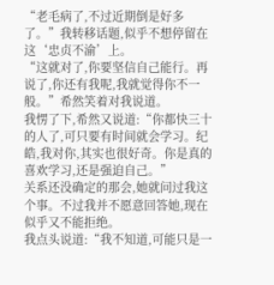“老毛病了,不过近期倒是好多了。”我转移话题,似乎不想停留在这‘忠贞不渝’上。
“这就对了,你要坚信自己能行。再说了,你还有我呢,我就觉得你不一般。”希然笑着对我说道。
我愣了下,希然又说道:“你都快三十的人了,可只要有时间就会学习。纪皓,我对你,其实也很好奇。你是真的喜欢学习,还是强迫自己。”
关系还没确定的那会,她就问过我这个事。不过我并不愿意回答她,现在似乎又不能拒绝。
我点头说道:“我不知道,可能只是一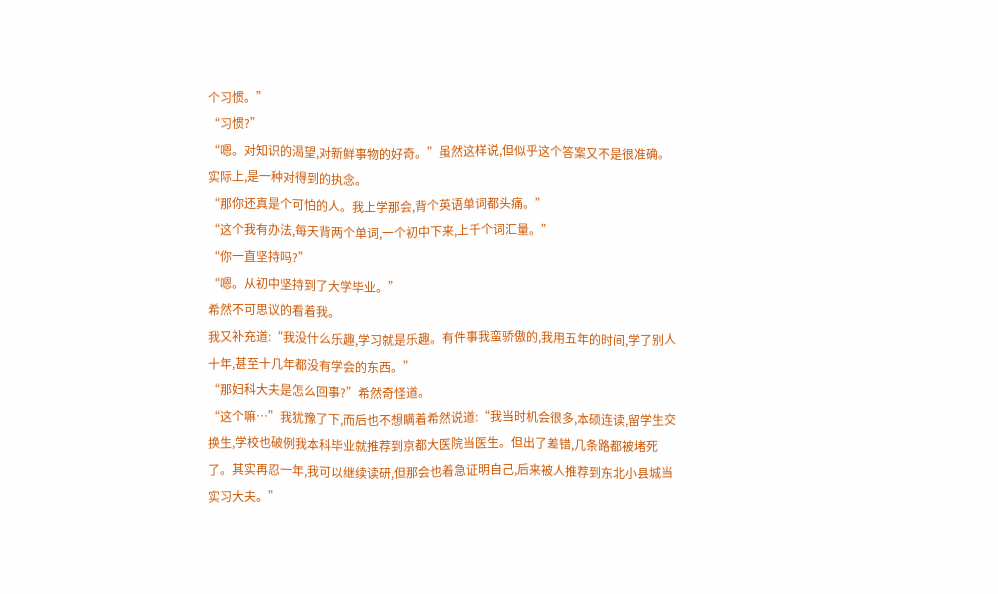个习惯。”
“习惯?”
“嗯。对知识的渴望,对新鲜事物的好奇。”虽然这样说,但似乎这个答案又不是很准确。
实际上,是一种对得到的执念。
“那你还真是个可怕的人。我上学那会,背个英语单词都头痛。”
“这个我有办法,每天背两个单词,一个初中下来,上千个词汇量。”
“你一直坚持吗?”
“嗯。从初中坚持到了大学毕业。”
希然不可思议的看着我。
我又补充道:“我没什么乐趣,学习就是乐趣。有件事我蛮骄傲的,我用五年的时间,学了别人十年,甚至十几年都没有学会的东西。”
“那妇科大夫是怎么回事?”希然奇怪道。
“这个嘛…”我犹豫了下,而后也不想瞒着希然说道:“我当时机会很多,本硕连读,留学生交换生,学校也破例我本科毕业就推荐到京都大医院当医生。但出了差错,几条路都被堵死了。其实再忍一年,我可以继续读研,但那会也着急证明自己,后来被人推荐到东北小县城当实习大夫。”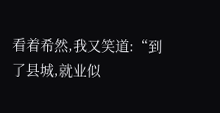看着希然,我又笑道:“到了县城,就业似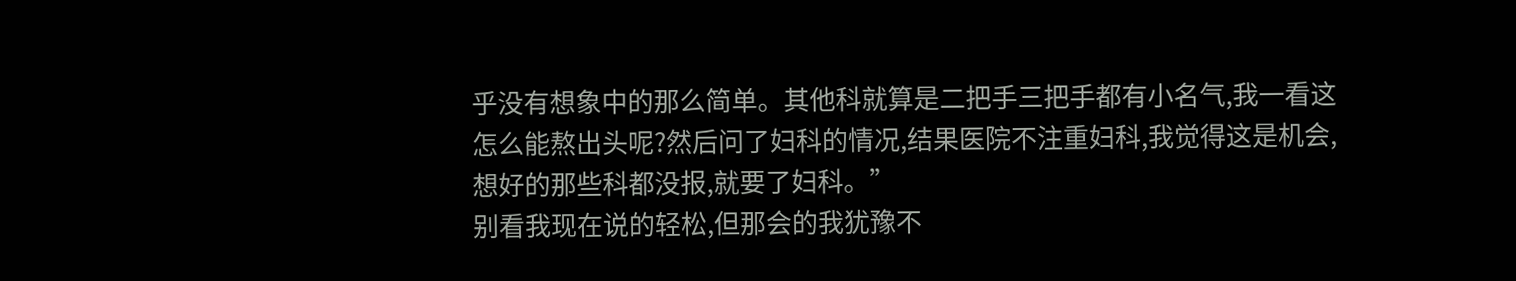乎没有想象中的那么简单。其他科就算是二把手三把手都有小名气,我一看这怎么能熬出头呢?然后问了妇科的情况,结果医院不注重妇科,我觉得这是机会,想好的那些科都没报,就要了妇科。”
别看我现在说的轻松,但那会的我犹豫不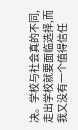决。学校与社会真的不同,走出学校就要面临选择,而我又没有一个值得信任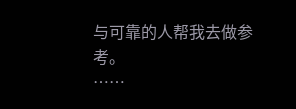与可靠的人帮我去做参考。
……